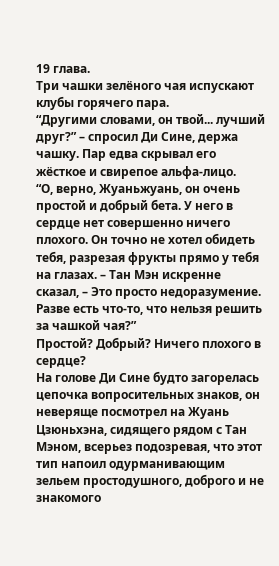19 глава.
Три чашки зелёного чая испускают клубы горячего пара.
“Другими словами, он твой... лучший друг?” – спросил Ди Сине, держа чашку. Пар едва скрывал его жёсткое и свирепое альфа-лицо.
“О, верно, Жуаньжуань, он очень простой и добрый бета. У него в сердце нет совершенно ничего плохого. Он точно не хотел обидеть тебя, разрезая фрукты прямо у тебя на глазах. – Тан Мэн искренне сказал, – Это просто недоразумение. Разве есть что-то, что нельзя решить за чашкой чая?”
Простой? Добрый? Ничего плохого в сердце?
На голове Ди Сине будто загорелась цепочка вопросительных знаков, он неверяще посмотрел на Жуань Цзюньхэна, сидящего рядом с Тан Мэном, всерьез подозревая, что этот тип напоил одурманивающим зельем простодушного, доброго и не знакомого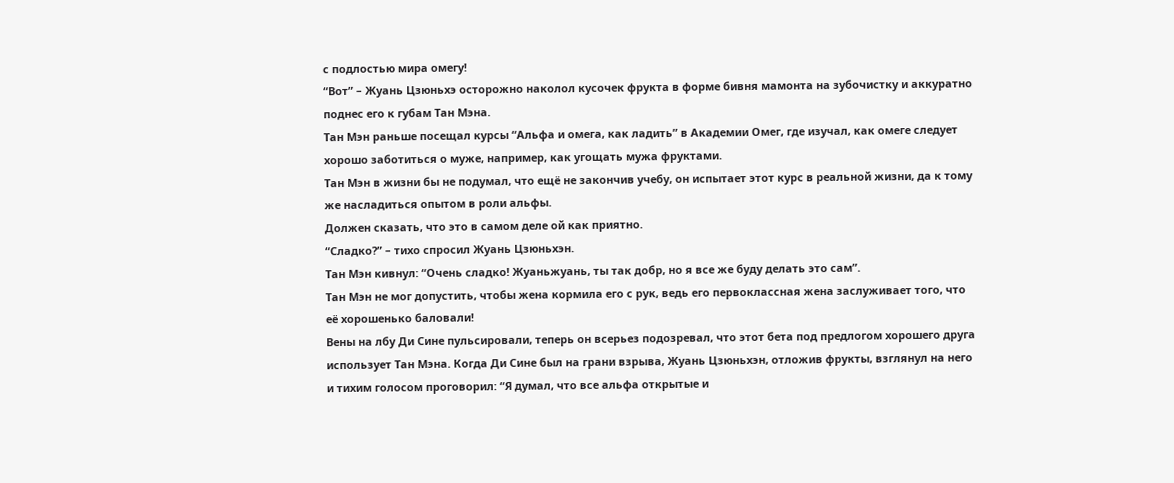с подлостью мира омегу!
“Вот” – Жуань Цзюньхэ осторожно наколол кусочек фрукта в форме бивня мамонта на зубочистку и аккуратно поднес его к губам Тан Мэна.
Тан Мэн раньше посещал курсы “Альфа и омега, как ладить” в Академии Омег, где изучал, как омеге следует хорошо заботиться о муже, например, как угощать мужа фруктами.
Тан Мэн в жизни бы не подумал, что ещё не закончив учебу, он испытает этот курс в реальной жизни, да к тому же насладиться опытом в роли альфы.
Должен сказать, что это в самом деле ой как приятно.
“Сладко?” – тихо спросил Жуань Цзюньхэн.
Тан Мэн кивнул: “Очень сладко! Жуаньжуань, ты так добр, но я все же буду делать это сам”.
Тан Мэн не мог допустить, чтобы жена кормила его с рук, ведь его первоклассная жена заслуживает того, что её хорошенько баловали!
Вены на лбу Ди Сине пульсировали, теперь он всерьез подозревал, что этот бета под предлогом хорошего друга использует Тан Мэна. Когда Ди Сине был на грани взрыва, Жуань Цзюньхэн, отложив фрукты, взглянул на него и тихим голосом проговорил: “Я думал, что все альфа открытые и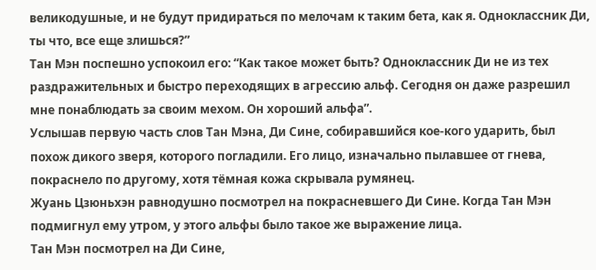великодушные, и не будут придираться по мелочам к таким бета, как я. Одноклассник Ди, ты что, все еще злишься?”
Тан Мэн поспешно успокоил его: “Как такое может быть? Одноклассник Ди не из тех раздражительных и быстро переходящих в агрессию альф. Сегодня он даже разрешил мне понаблюдать за своим мехом. Он хороший альфа”.
Услышав первую часть слов Тан Мэна, Ди Сине, собиравшийся кое-кого ударить, был похож дикого зверя, которого погладили. Его лицо, изначально пылавшее от гнева, покраснело по другому, хотя тёмная кожа скрывала румянец.
Жуань Цзюньхэн равнодушно посмотрел на покрасневшего Ди Сине. Когда Тан Мэн подмигнул ему утром, у этого альфы было такое же выражение лица.
Тан Мэн посмотрел на Ди Сине,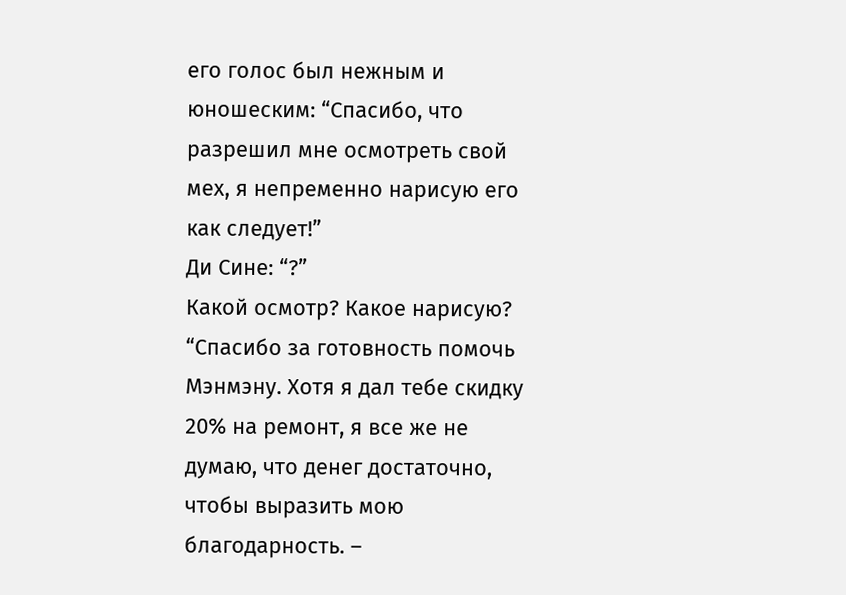его голос был нежным и юношеским: “Спасибо, что разрешил мне осмотреть свой мех, я непременно нарисую его как следует!”
Ди Сине: “?”
Какой осмотр? Какое нарисую?
“Спасибо за готовность помочь Мэнмэну. Хотя я дал тебе скидку 20% на ремонт, я все же не думаю, что денег достаточно, чтобы выразить мою благодарность. –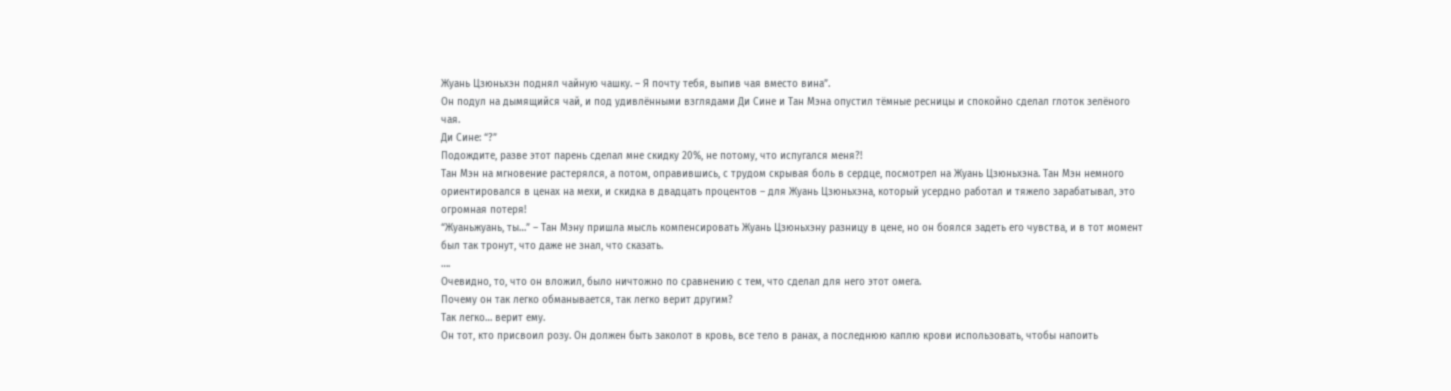Жуань Цзюньхэн поднял чайную чашку. – Я почту тебя, выпив чая вместо вина”.
Он подул на дымящийся чай, и под удивлёнными взглядами Ди Сине и Тан Мэна опустил тёмные ресницы и спокойно сделал глоток зелёного чая.
Ди Сине: “?”
Подождите, разве этот парень сделал мне скидку 20%, не потому, что испугался меня?!
Тан Мэн на мгновение растерялся, а потом, оправившись, с трудом скрывая боль в сердце, посмотрел на Жуань Цзюньхэна. Тан Мэн немного ориентировался в ценах на мехи, и скидка в двадцать процентов – для Жуань Цзюньхэна, который усердно работал и тяжело зарабатывал, это огромная потеря!
“Жуаньжуань, ты…” – Тан Мэну пришла мысль компенсировать Жуань Цзюньхэну разницу в цене, но он боялся задеть его чувства, и в тот момент был так тронут, что даже не знал, что сказать.
….
Очевидно, то, что он вложил, было ничтожно по сравнению с тем, что сделал для него этот омега.
Почему он так легко обманывается, так легко верит другим?
Так легко… верит ему.
Он тот, кто присвоил розу. Он должен быть заколот в кровь, все тело в ранах, а последнюю каплю крови использовать, чтобы напоить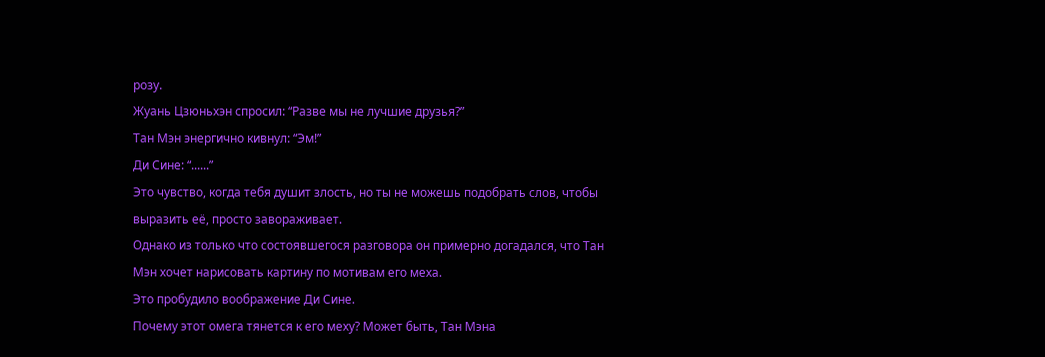розу.
Жуань Цзюньхэн спросил: “Разве мы не лучшие друзья?”
Тан Мэн энергично кивнул: “Эм!”
Ди Сине: “......”
Это чувство, когда тебя душит злость, но ты не можешь подобрать слов, чтобы выразить её, просто завораживает.
Однако из только что состоявшегося разговора он примерно догадался, что Тан Мэн хочет нарисовать картину по мотивам его меха.
Это пробудило воображение Ди Сине.
Почему этот омега тянется к его меху? Может быть, Тан Мэна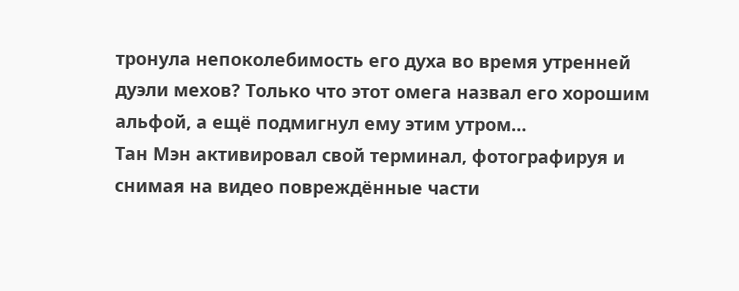тронула непоколебимость его духа во время утренней дуэли мехов? Только что этот омега назвал его хорошим альфой, а ещё подмигнул ему этим утром…
Тан Мэн активировал свой терминал, фотографируя и снимая на видео повреждённые части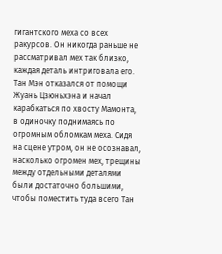гигантского меха со всех ракурсов. Он никогда раньше не рассматривал мех так близко, каждая деталь интриговала его.
Тан Мэн отказался от помощи Жуань Цзюньхэна и начал карабкаться по хвосту Мамонта, в одиночку поднимаясь по огромным обломкам меха. Сидя на сцене утром, он не осознавал, насколько огромен мех, трещины между отдельными деталями были достаточно большими, чтобы поместить туда всего Тан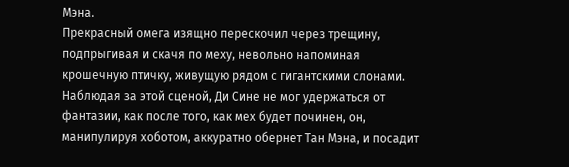Мэна.
Прекрасный омега изящно перескочил через трещину, подпрыгивая и скачя по меху, невольно напоминая крошечную птичку, живущую рядом с гигантскими слонами.
Наблюдая за этой сценой, Ди Сине не мог удержаться от фантазии, как после того, как мех будет починен, он, манипулируя хоботом, аккуратно обернет Тан Мэна, и посадит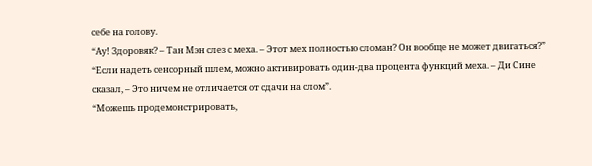себе на голову.
“Ау! Здоровяк? – Тан Мэн слез с меха. – Этот мех полностью сломан? Он вообще не может двигаться?”
“Если надеть сенсорный шлем, можно активировать один-два процента функций меха. – Ди Сине сказал, – Это ничем не отличается от сдачи на слом”.
“Можешь продемонстрировать,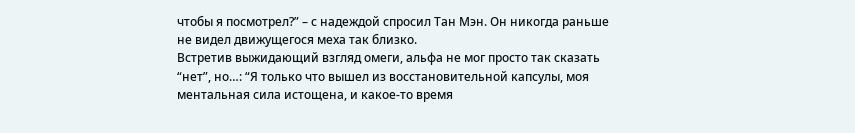чтобы я посмотрел?” – с надеждой спросил Тан Мэн. Он никогда раньше не видел движущегося меха так близко.
Встретив выжидающий взгляд омеги, альфа не мог просто так сказать “нет”, но…: “Я только что вышел из восстановительной капсулы, моя ментальная сила истощена, и какое-то время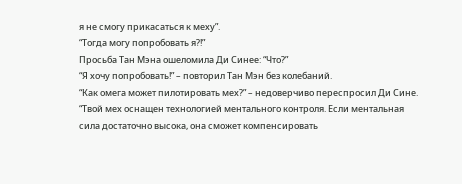я не смогу прикасаться к меху”.
“Тогда могу попробовать я?!”
Просьба Тан Мэна ошеломила Ди Синее: “Что?”
“Я хочу попробовать!” – повторил Тан Мэн без колебаний.
“Как омега может пилотировать мех?” – недоверчиво переспросил Ди Сине.
“Твой мех оснащен технологией ментального контроля. Если ментальная сила достаточно высока, она сможет компенсировать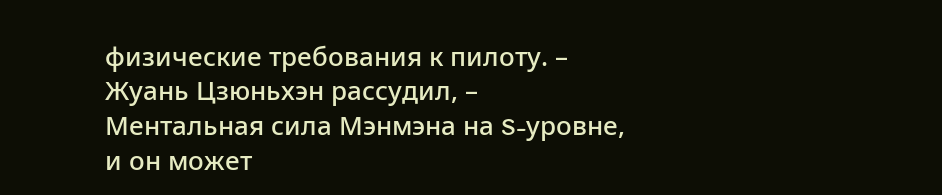физические требования к пилоту. – Жуань Цзюньхэн рассудил, – Ментальная сила Мэнмэна на S-уровне, и он может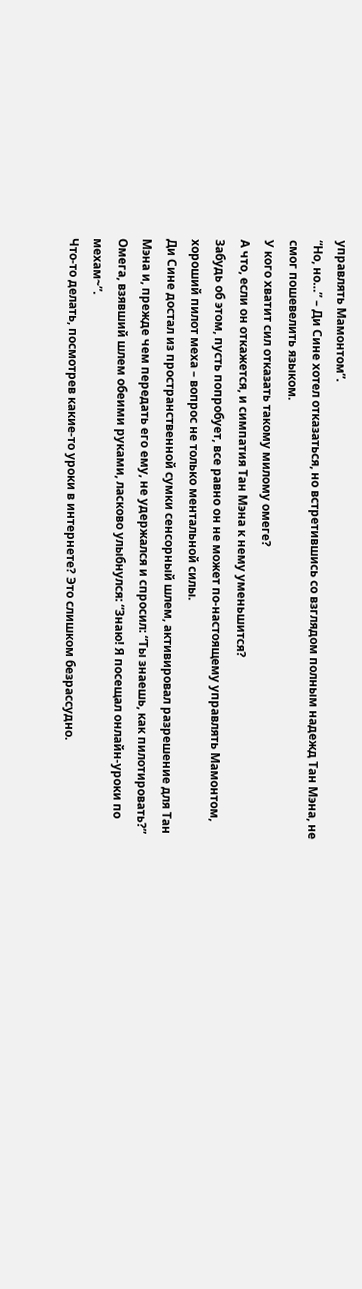управлять Мамонтом”.
“Но, но…” – Ди Сине хотел отказаться, но встретившись со взглядом полным надежд Тан Мэна, не смог пошевелить языком.
У кого хватит сил отказать такому милому омеге?
А что, если он откажется, и симпатия Тан Мэна к нему уменьшится?
Забудь об этом, пусть попробует, все равно он не может по-настоящему управлять Мамонтом, хороший пилот меха – вопрос не только ментальной силы.
Ди Сине достал из пространственной сумки сенсорный шлем, активировал разрешение для Тан Мэна и, прежде чем передать его ему, не удержался и спросил: “Ты знаешь, как пилотировать?”
Омега, взявший шлем обеими руками, ласково улыбнулся: “Знаю! Я посещал онлайн-уроки по мехам~”.
Что-то делать, посмотрев какие-то уроки в интернете? Это слишком безрассудно.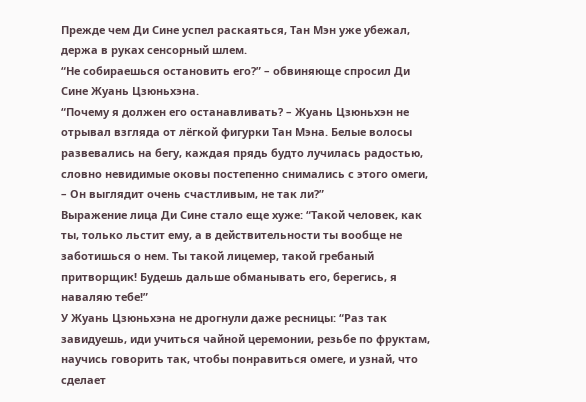Прежде чем Ди Сине успел раскаяться, Тан Мэн уже убежал, держа в руках сенсорный шлем.
“Не собираешься остановить его?” – обвиняюще спросил Ди Сине Жуань Цзюньхэна.
“Почему я должен его останавливать? – Жуань Цзюньхэн не отрывал взгляда от лёгкой фигурки Тан Мэна. Белые волосы развевались на бегу, каждая прядь будто лучилась радостью, словно невидимые оковы постепенно снимались с этого омеги, – Он выглядит очень счастливым, не так ли?”
Выражение лица Ди Сине стало еще хуже: “Такой человек, как ты, только льстит ему, а в действительности ты вообще не заботишься о нем. Ты такой лицемер, такой гребаный притворщик! Будешь дальше обманывать его, берегись, я наваляю тебе!”
У Жуань Цзюньхэна не дрогнули даже ресницы: “Раз так завидуешь, иди учиться чайной церемонии, резьбе по фруктам, научись говорить так, чтобы понравиться омеге, и узнай, что сделает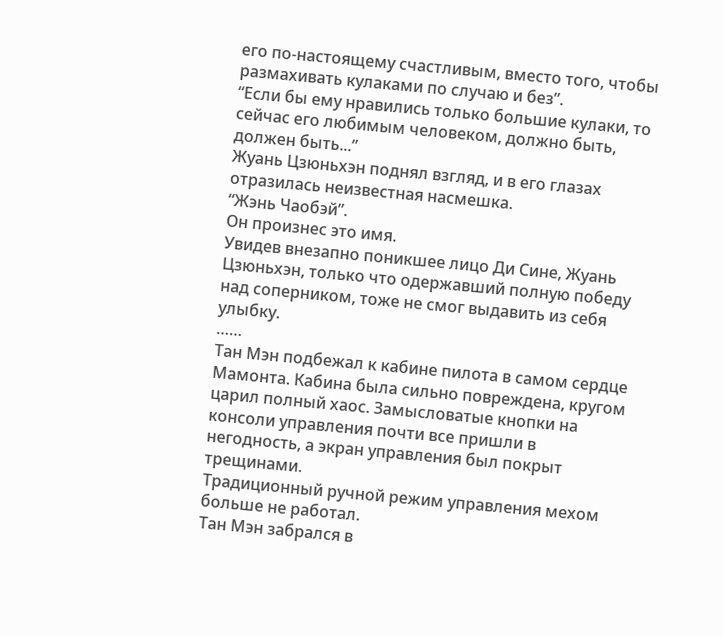его по-настоящему счастливым, вместо того, чтобы размахивать кулаками по случаю и без”.
“Если бы ему нравились только большие кулаки, то сейчас его любимым человеком, должно быть, должен быть...”
Жуань Цзюньхэн поднял взгляд, и в его глазах отразилась неизвестная насмешка.
“Жэнь Чаобэй”.
Он произнес это имя.
Увидев внезапно поникшее лицо Ди Сине, Жуань Цзюньхэн, только что одержавший полную победу над соперником, тоже не смог выдавить из себя улыбку.
……
Тан Мэн подбежал к кабине пилота в самом сердце Мамонта. Кабина была сильно повреждена, кругом царил полный хаос. Замысловатые кнопки на консоли управления почти все пришли в негодность, а экран управления был покрыт трещинами.
Традиционный ручной режим управления мехом больше не работал.
Тан Мэн забрался в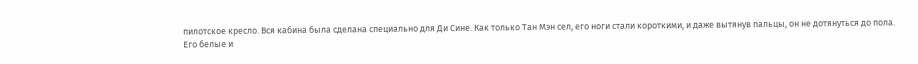пилотское кресло. Вся кабина была сделана специально для Ди Сине. Как только Тан Мэн сел, его ноги стали короткими, и даже вытянув пальцы, он не дотянуться до пола.
Его белые и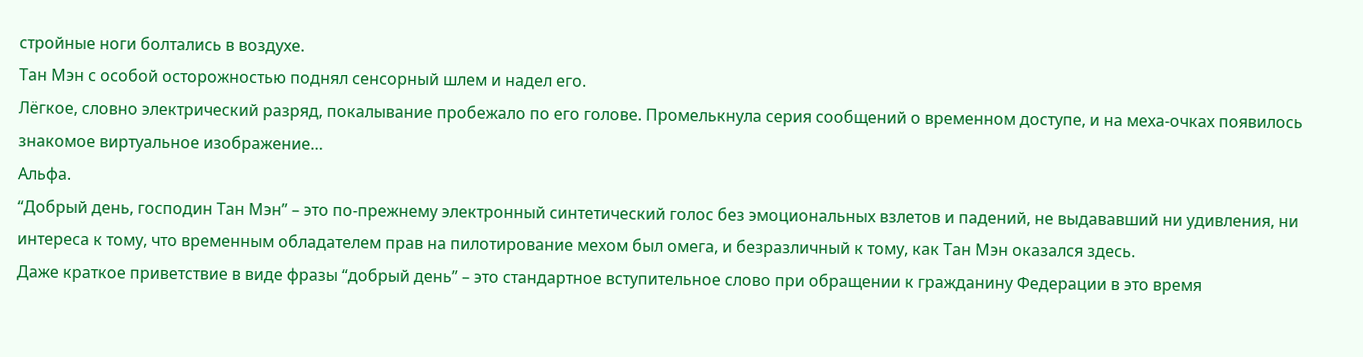стройные ноги болтались в воздухе.
Тан Мэн с особой осторожностью поднял сенсорный шлем и надел его.
Лёгкое, словно электрический разряд, покалывание пробежало по его голове. Промелькнула серия сообщений о временном доступе, и на меха-очках появилось знакомое виртуальное изображение…
Альфа.
“Добрый день, господин Тан Мэн” – это по-прежнему электронный синтетический голос без эмоциональных взлетов и падений, не выдававший ни удивления, ни интереса к тому, что временным обладателем прав на пилотирование мехом был омега, и безразличный к тому, как Тан Мэн оказался здесь.
Даже краткое приветствие в виде фразы “добрый день” – это стандартное вступительное слово при обращении к гражданину Федерации в это время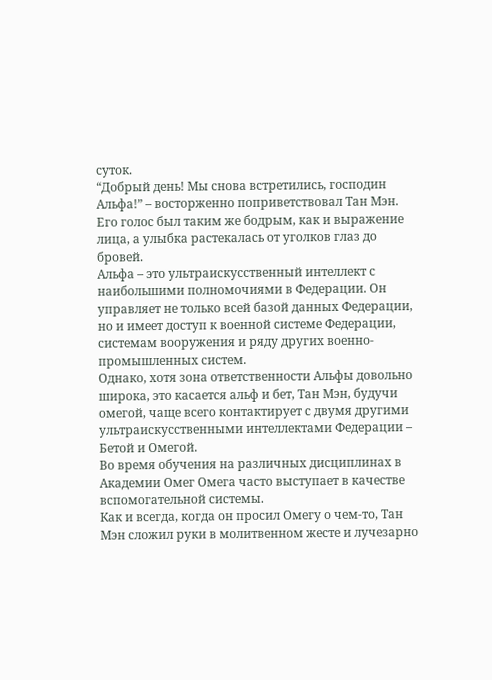суток.
“Добрый день! Мы снова встретились, господин Альфа!” – восторженно поприветствовал Тан Мэн. Его голос был таким же бодрым, как и выражение лица, а улыбка растекалась от уголков глаз до бровей.
Альфа – это ультраискусственный интеллект с наибольшими полномочиями в Федерации. Он управляет не только всей базой данных Федерации, но и имеет доступ к военной системе Федерации, системам вооружения и ряду других военно-промышленных систем.
Однако, хотя зона ответственности Альфы довольно широка, это касается альф и бет, Тан Мэн, будучи омегой, чаще всего контактирует с двумя другими ультраискусственными интеллектами Федерации – Бетой и Омегой.
Во время обучения на различных дисциплинах в Академии Омег Омега часто выступает в качестве вспомогательной системы.
Как и всегда, когда он просил Омегу о чем-то, Тан Мэн сложил руки в молитвенном жесте и лучезарно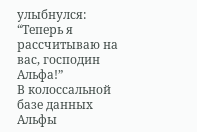улыбнулся: “Теперь я рассчитываю на вас, господин Альфа!”
В колоссальной базе данных Альфы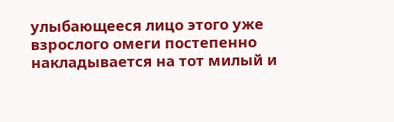улыбающееся лицо этого уже взрослого омеги постепенно накладывается на тот милый и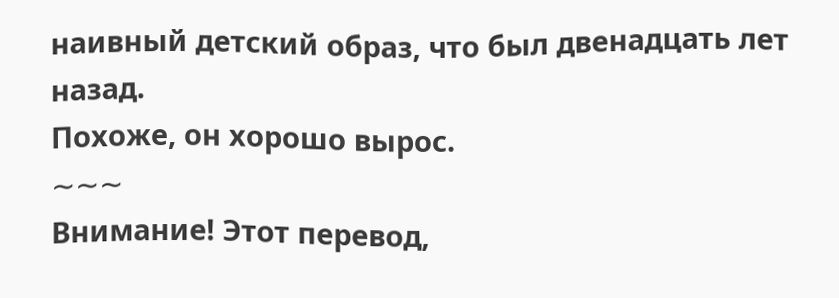наивный детский образ, что был двенадцать лет назад.
Похоже, он хорошо вырос.
∼∼∼
Внимание! Этот перевод,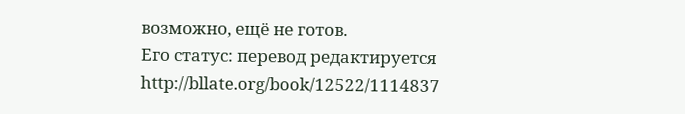возможно, ещё не готов.
Его статус: перевод редактируется
http://bllate.org/book/12522/1114837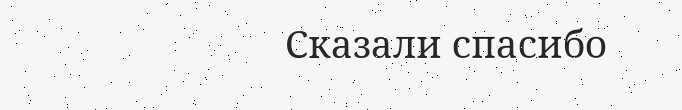Сказали спасибо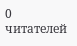0 читателей